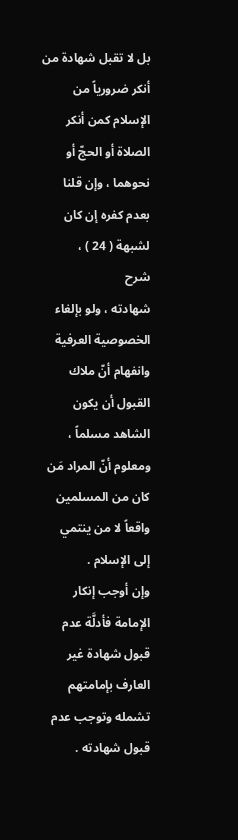بل لا تقبل شهادة من أنكر ضرورياً من الإسلام كمن أنكر الصلاة أو الحجّ أو نحوهما ، وإن قلنا بعدم كفره إن كان لشبهة ( 24 ) ،
شرح
شهادته ، ولو بإلغاء الخصوصية العرفية وانفهام أنّ ملاك القبول أن يكون الشاهد مسلماً ، ومعلوم أنّ المراد مَن كان من المسلمين واقعاً لا من ينتمي إلى الإسلام .
وإن أوجب إنكار الإمامة فأدلَّة عدم قبول شهادة غير العارف بإمامتهم تشمله وتوجب عدم قبول شهادته .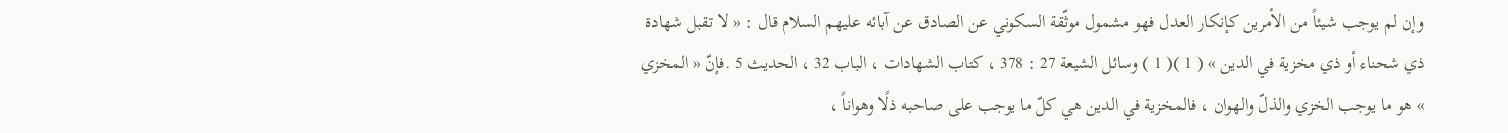وإن لم يوجب شيئاً من الأمرين كإنكار العدل فهو مشمول موثّقة السكوني عن الصادق عن آبائه عليهم السلام قال : « لا تقبل شهادة ذي شحناء أو ذي مخزية في الدين » ( 1 )( 1 ) وسائل الشيعة 27 : 378 ، كتاب الشهادات ، الباب 32 ، الحديث 5 .فإنّ « المخزي » هو ما يوجب الخزي والذلّ والهوان ، فالمخزية في الدين هي كلّ ما يوجب على صاحبه ذلًا وهواناً ،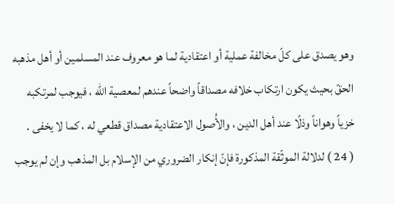وهو يصدق على كلّ مخالفة عملية أو اعتقادية لما هو معروف عند المسلمين أو أهل مذهبه الحقّ بحيث يكون ارتكاب خلافه مصداقاً واضحاً عندهم لمعصية الله ، فيوجب لمرتكبه خزياً وهواناً وذلًا عند أهل الدين ، والأُصول الاعتقادية مصداق قطعي له ، كما لا يخفى .
( 24 ) لدلالة الموثّقة المذكورة فإنّ إنكار الضروري من الإسلام بل المذهب وإن لم يوجب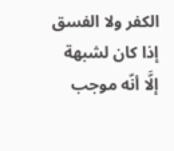الكفر ولا الفسق إذا كان لشبهة إلَّا أنّه موجب